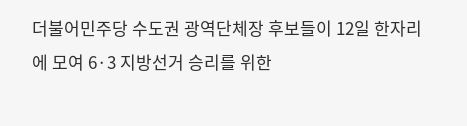더불어민주당 수도권 광역단체장 후보들이 12일 한자리에 모여 6·3 지방선거 승리를 위한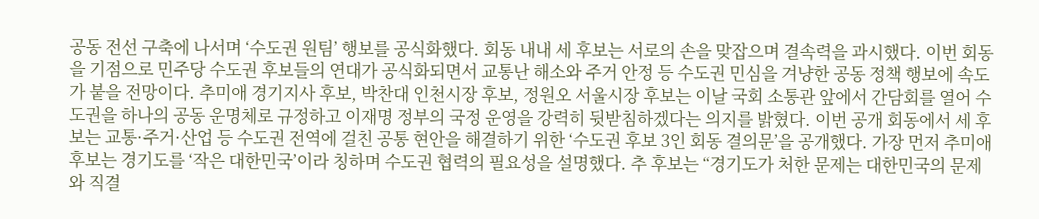공동 전선 구축에 나서며 ‘수도권 원팀’ 행보를 공식화했다. 회동 내내 세 후보는 서로의 손을 맞잡으며 결속력을 과시했다. 이번 회동을 기점으로 민주당 수도권 후보들의 연대가 공식화되면서 교통난 해소와 주거 안정 등 수도권 민심을 겨냥한 공동 정책 행보에 속도가 붙을 전망이다. 추미애 경기지사 후보, 박찬대 인천시장 후보, 정원오 서울시장 후보는 이날 국회 소통관 앞에서 간담회를 열어 수도권을 하나의 공동 운명체로 규정하고 이재명 정부의 국정 운영을 강력히 뒷받침하겠다는 의지를 밝혔다. 이번 공개 회동에서 세 후보는 교통·주거·산업 등 수도권 전역에 걸친 공통 현안을 해결하기 위한 ‘수도권 후보 3인 회동 결의문’을 공개했다. 가장 먼저 추미애 후보는 경기도를 ‘작은 대한민국’이라 칭하며 수도권 협력의 필요성을 설명했다. 추 후보는 “경기도가 처한 문제는 대한민국의 문제와 직결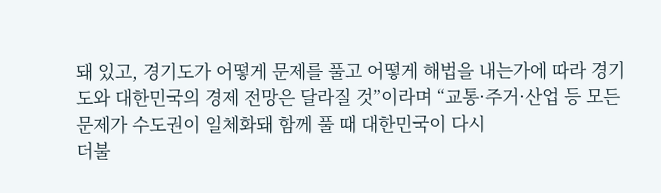돼 있고, 경기도가 어떻게 문제를 풀고 어떻게 해법을 내는가에 따라 경기도와 대한민국의 경제 전망은 달라질 것”이라며 “교통·주거·산업 등 모든 문제가 수도권이 일체화돼 함께 풀 때 대한민국이 다시
더불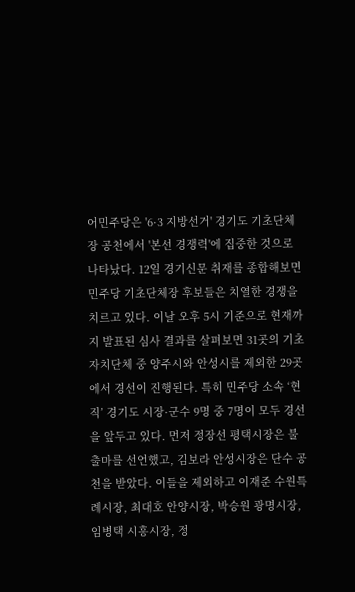어민주당은 '6·3 지방선거' 경기도 기초단체장 공천에서 '본선 경쟁력'에 집중한 것으로 나타났다. 12일 경기신문 취재를 종합해보면 민주당 기초단체장 후보들은 치열한 경쟁을 치르고 있다. 이날 오후 5시 기준으로 현재까지 발표된 심사 결과를 살펴보면 31곳의 기초자치단체 중 양주시와 안성시를 제외한 29곳에서 경선이 진행된다. 특히 민주당 소속 ‘현직’ 경기도 시장·군수 9명 중 7명이 모두 경선을 앞두고 있다. 먼저 정장선 평택시장은 불출마를 선언했고, 김보라 안성시장은 단수 공천을 받았다. 이들을 제외하고 이재준 수원특례시장, 최대호 안양시장, 박승원 광명시장, 임병택 시흥시장, 정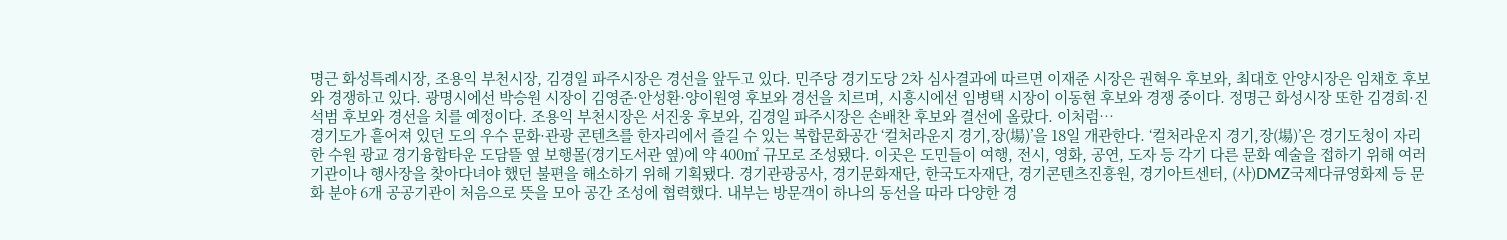명근 화성특례시장, 조용익 부천시장, 김경일 파주시장은 경선을 앞두고 있다. 민주당 경기도당 2차 심사결과에 따르면 이재준 시장은 권혁우 후보와, 최대호 안양시장은 임채호 후보와 경쟁하고 있다. 광명시에선 박승원 시장이 김영준·안성환·양이원영 후보와 경선을 치르며, 시흥시에선 임병택 시장이 이동현 후보와 경쟁 중이다. 정명근 화성시장 또한 김경희·진석범 후보와 경선을 치를 예정이다. 조용익 부천시장은 서진웅 후보와, 김경일 파주시장은 손배찬 후보와 결선에 올랐다. 이처럼…
경기도가 흩어져 있던 도의 우수 문화·관광 콘텐츠를 한자리에서 즐길 수 있는 복합문화공간 ‘컬처라운지 경기,장(場)’을 18일 개관한다. ‘컬처라운지 경기,장(場)’은 경기도청이 자리한 수원 광교 경기융합타운 도담뜰 옆 보행몰(경기도서관 옆)에 약 400㎡ 규모로 조성됐다. 이곳은 도민들이 여행, 전시, 영화, 공연, 도자 등 각기 다른 문화 예술을 접하기 위해 여러 기관이나 행사장을 찾아다녀야 했던 불편을 해소하기 위해 기획됐다. 경기관광공사, 경기문화재단, 한국도자재단, 경기콘텐츠진흥원, 경기아트센터, (사)DMZ국제다큐영화제 등 문화 분야 6개 공공기관이 처음으로 뜻을 모아 공간 조성에 협력했다. 내부는 방문객이 하나의 동선을 따라 다양한 경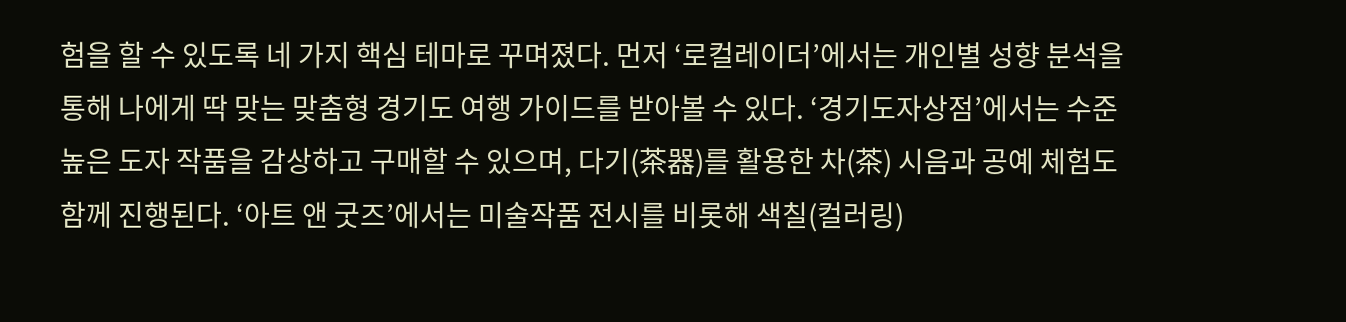험을 할 수 있도록 네 가지 핵심 테마로 꾸며졌다. 먼저 ‘로컬레이더’에서는 개인별 성향 분석을 통해 나에게 딱 맞는 맞춤형 경기도 여행 가이드를 받아볼 수 있다. ‘경기도자상점’에서는 수준 높은 도자 작품을 감상하고 구매할 수 있으며, 다기(茶器)를 활용한 차(茶) 시음과 공예 체험도 함께 진행된다. ‘아트 앤 굿즈’에서는 미술작품 전시를 비롯해 색칠(컬러링)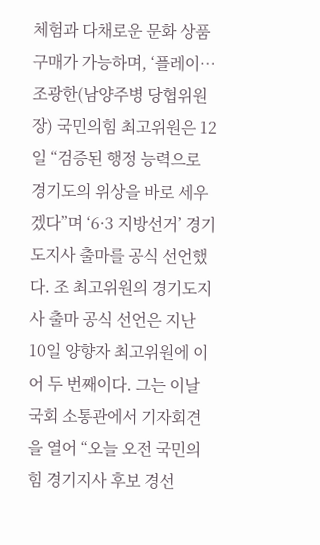체험과 다채로운 문화 상품 구매가 가능하며, ‘플레이…
조광한(남양주병 당협위원장) 국민의힘 최고위원은 12일 “검증된 행정 능력으로 경기도의 위상을 바로 세우겠다”며 ‘6·3 지방선거’ 경기도지사 출마를 공식 선언했다. 조 최고위원의 경기도지사 출마 공식 선언은 지난 10일 양향자 최고위원에 이어 두 번째이다. 그는 이날 국회 소통관에서 기자회견을 열어 “오늘 오전 국민의힘 경기지사 후보 경선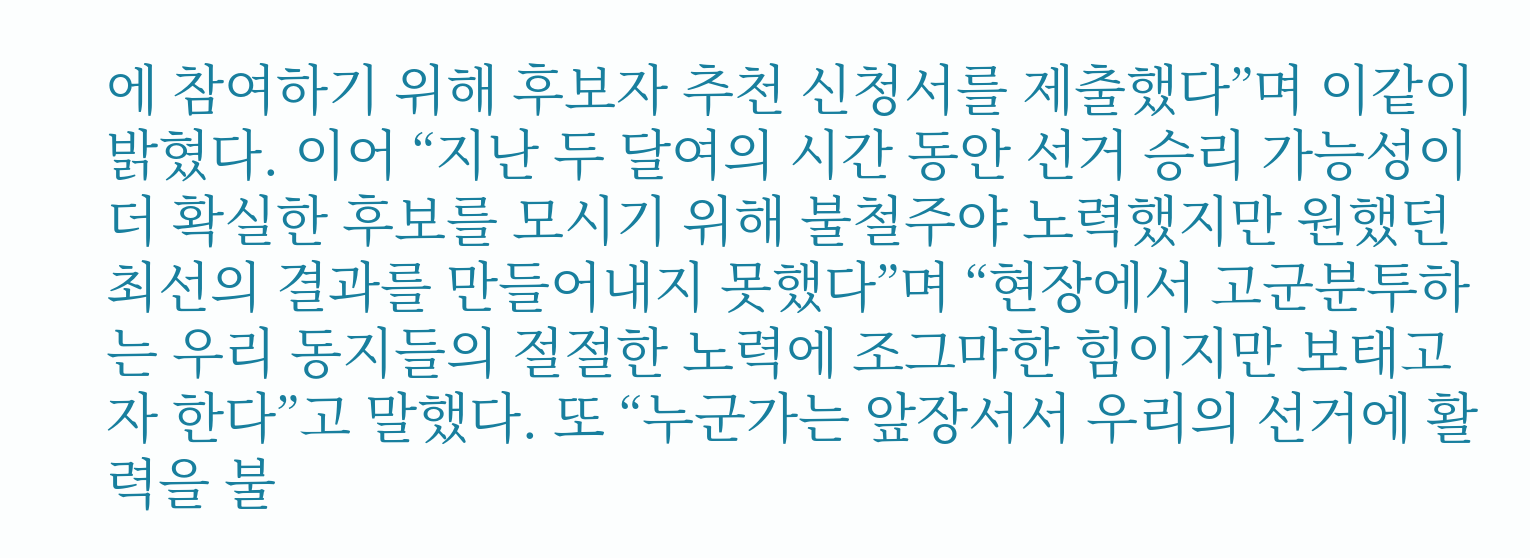에 참여하기 위해 후보자 추천 신청서를 제출했다”며 이같이 밝혔다. 이어 “지난 두 달여의 시간 동안 선거 승리 가능성이 더 확실한 후보를 모시기 위해 불철주야 노력했지만 원했던 최선의 결과를 만들어내지 못했다”며 “현장에서 고군분투하는 우리 동지들의 절절한 노력에 조그마한 힘이지만 보태고자 한다”고 말했다. 또 “누군가는 앞장서서 우리의 선거에 활력을 불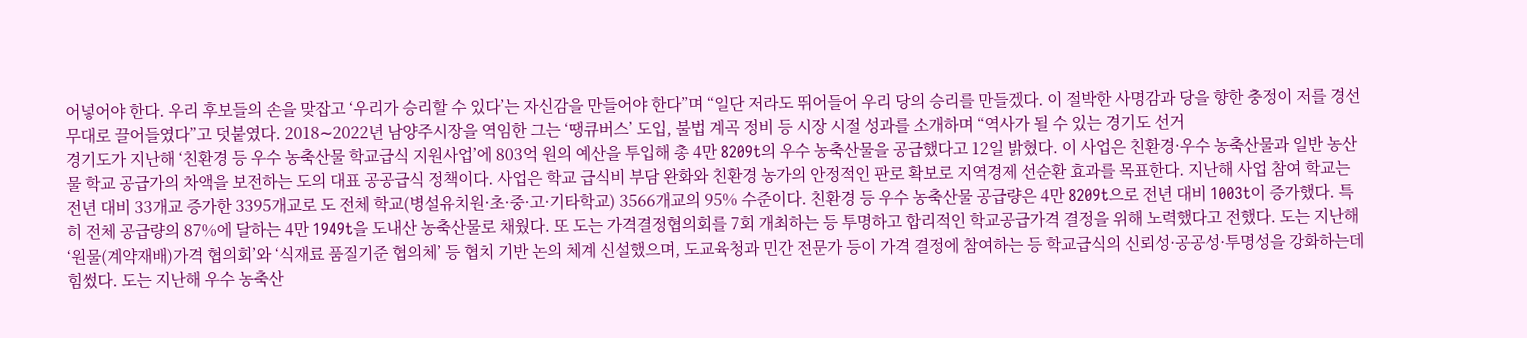어넣어야 한다. 우리 후보들의 손을 맞잡고 ‘우리가 승리할 수 있다’는 자신감을 만들어야 한다”며 “일단 저라도 뛰어들어 우리 당의 승리를 만들겠다. 이 절박한 사명감과 당을 향한 충정이 저를 경선 무대로 끌어들였다”고 덧붙였다. 2018∼2022년 남양주시장을 역임한 그는 ‘땡큐버스’ 도입, 불법 계곡 정비 등 시장 시절 성과를 소개하며 “역사가 될 수 있는 경기도 선거
경기도가 지난해 ‘친환경 등 우수 농축산물 학교급식 지원사업’에 803억 원의 예산을 투입해 총 4만 8209t의 우수 농축산물을 공급했다고 12일 밝혔다. 이 사업은 친환경·우수 농축산물과 일반 농산물 학교 공급가의 차액을 보전하는 도의 대표 공공급식 정책이다. 사업은 학교 급식비 부담 완화와 친환경 농가의 안정적인 판로 확보로 지역경제 선순환 효과를 목표한다. 지난해 사업 참여 학교는 전년 대비 33개교 증가한 3395개교로 도 전체 학교(병설유치원·초·중·고·기타학교) 3566개교의 95% 수준이다. 친환경 등 우수 농축산물 공급량은 4만 8209t으로 전년 대비 1003t이 증가했다. 특히 전체 공급량의 87%에 달하는 4만 1949t을 도내산 농축산물로 채웠다. 또 도는 가격결정협의회를 7회 개최하는 등 투명하고 합리적인 학교공급가격 결정을 위해 노력했다고 전했다. 도는 지난해 ‘원물(계약재배)가격 협의회’와 ‘식재료 품질기준 협의체’ 등 협치 기반 논의 체계 신설했으며, 도교육청과 민간 전문가 등이 가격 결정에 참여하는 등 학교급식의 신뢰성·공공성·투명성을 강화하는데 힘썼다. 도는 지난해 우수 농축산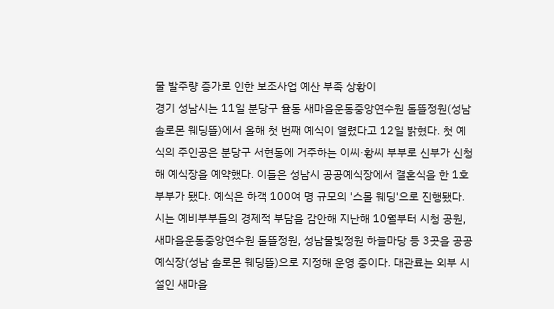물 발주량 증가로 인한 보조사업 예산 부족 상황이
경기 성남시는 11일 분당구 율동 새마을운동중앙연수원 돌뜰정원(성남 솔로몬 웨딩뜰)에서 올해 첫 번째 예식이 열렸다고 12일 밝혔다. 첫 예식의 주인공은 분당구 서현동에 거주하는 이씨·황씨 부부로 신부가 신청해 예식장을 예약했다. 이들은 성남시 공공예식장에서 결혼식을 한 1호 부부가 됐다. 예식은 하객 100여 명 규모의 '스몰 웨딩'으로 진행됐다. 시는 예비부부들의 경제적 부담을 감안해 지난해 10월부터 시청 공원, 새마을운동중앙연수원 돌뜰정원, 성남물빛정원 하늘마당 등 3곳을 공공예식장(성남 솔로몬 웨딩뜰)으로 지정해 운영 중이다. 대관료는 외부 시설인 새마을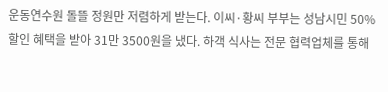운동연수원 돌뜰 정원만 저렴하게 받는다. 이씨·황씨 부부는 성남시민 50% 할인 혜택을 받아 31만 3500원을 냈다. 하객 식사는 전문 협력업체를 통해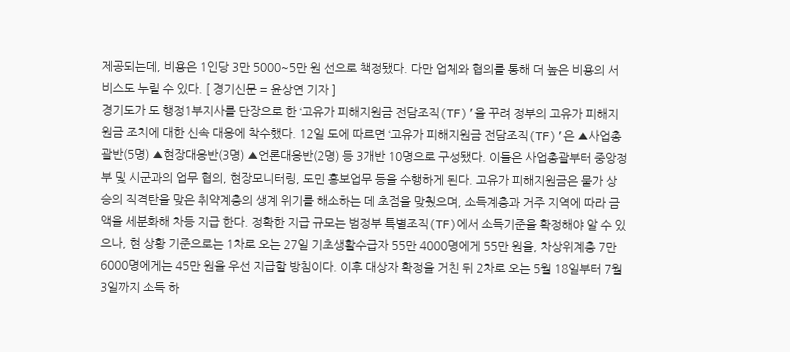제공되는데, 비용은 1인당 3만 5000~5만 원 선으로 책정됐다. 다만 업체와 협의를 통해 더 높은 비용의 서비스도 누릴 수 있다. [ 경기신문 = 윤상연 기자 ]
경기도가 도 행정1부지사를 단장으로 한 ‘고유가 피해지원금 전담조직(TF)’을 꾸려 정부의 고유가 피해지원금 조치에 대한 신속 대응에 착수했다. 12일 도에 따르면 ‘고유가 피해지원금 전담조직(TF)’은 ▲사업총괄반(5명) ▲현장대응반(3명) ▲언론대응반(2명) 등 3개반 10명으로 구성됐다. 이들은 사업총괄부터 중앙정부 및 시군과의 업무 협의, 현장모니터링, 도민 홍보업무 등을 수행하게 된다. 고유가 피해지원금은 물가 상승의 직격탄을 맞은 취약계층의 생계 위기를 해소하는 데 초점을 맞췄으며, 소득계층과 거주 지역에 따라 금액을 세분화해 차등 지급 한다. 정확한 지급 규모는 범정부 특별조직(TF)에서 소득기준을 확정해야 알 수 있으나, 현 상황 기준으로는 1차로 오는 27일 기초생활수급자 55만 4000명에게 55만 원을, 차상위계층 7만 6000명에게는 45만 원을 우선 지급할 방침이다. 이후 대상자 확정을 거친 뒤 2차로 오는 5월 18일부터 7월 3일까지 소득 하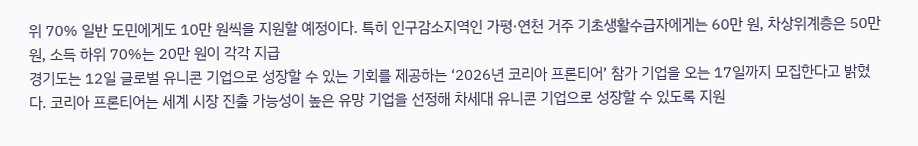위 70% 일반 도민에게도 10만 원씩을 지원할 예정이다. 특히 인구감소지역인 가평·연천 거주 기초생활수급자에게는 60만 원, 차상위계층은 50만 원, 소득 하위 70%는 20만 원이 각각 지급
경기도는 12일 글로벌 유니콘 기업으로 성장할 수 있는 기회를 제공하는 ‘2026년 코리아 프론티어’ 참가 기업을 오는 17일까지 모집한다고 밝혔다. 코리아 프론티어는 세계 시장 진출 가능성이 높은 유망 기업을 선정해 차세대 유니콘 기업으로 성장할 수 있도록 지원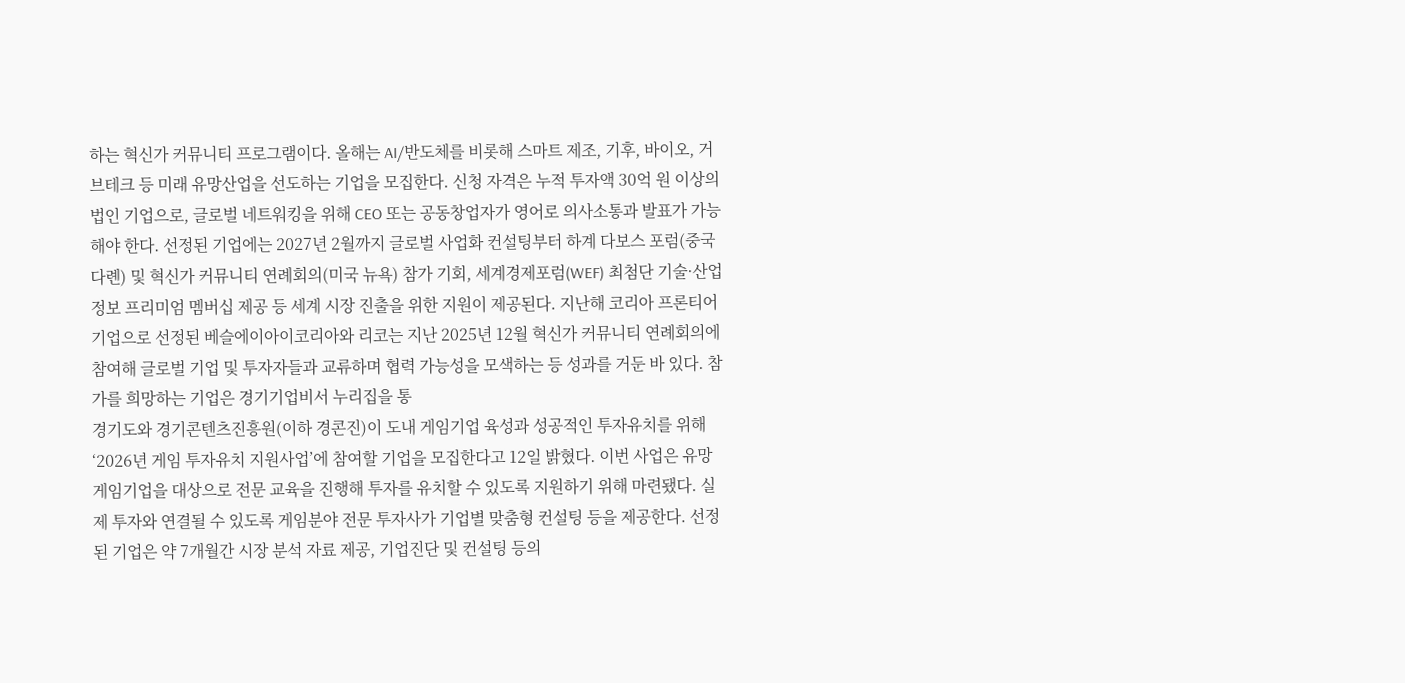하는 혁신가 커뮤니티 프로그램이다. 올해는 AI/반도체를 비롯해 스마트 제조, 기후, 바이오, 거브테크 등 미래 유망산업을 선도하는 기업을 모집한다. 신청 자격은 누적 투자액 30억 원 이상의 법인 기업으로, 글로벌 네트워킹을 위해 CEO 또는 공동창업자가 영어로 의사소통과 발표가 가능해야 한다. 선정된 기업에는 2027년 2월까지 글로벌 사업화 컨설팅부터 하계 다보스 포럼(중국 다롄) 및 혁신가 커뮤니티 연례회의(미국 뉴욕) 참가 기회, 세계경제포럼(WEF) 최첨단 기술·산업 정보 프리미엄 멤버십 제공 등 세계 시장 진출을 위한 지원이 제공된다. 지난해 코리아 프론티어 기업으로 선정된 베슬에이아이코리아와 리코는 지난 2025년 12월 혁신가 커뮤니티 연례회의에 참여해 글로벌 기업 및 투자자들과 교류하며 협력 가능성을 모색하는 등 성과를 거둔 바 있다. 참가를 희망하는 기업은 경기기업비서 누리집을 통
경기도와 경기콘텐츠진흥원(이하 경콘진)이 도내 게임기업 육성과 성공적인 투자유치를 위해 ‘2026년 게임 투자유치 지원사업’에 참여할 기업을 모집한다고 12일 밝혔다. 이번 사업은 유망 게임기업을 대상으로 전문 교육을 진행해 투자를 유치할 수 있도록 지원하기 위해 마련됐다. 실제 투자와 연결될 수 있도록 게임분야 전문 투자사가 기업별 맞춤형 컨설팅 등을 제공한다. 선정된 기업은 약 7개월간 시장 분석 자료 제공, 기업진단 및 컨설팅 등의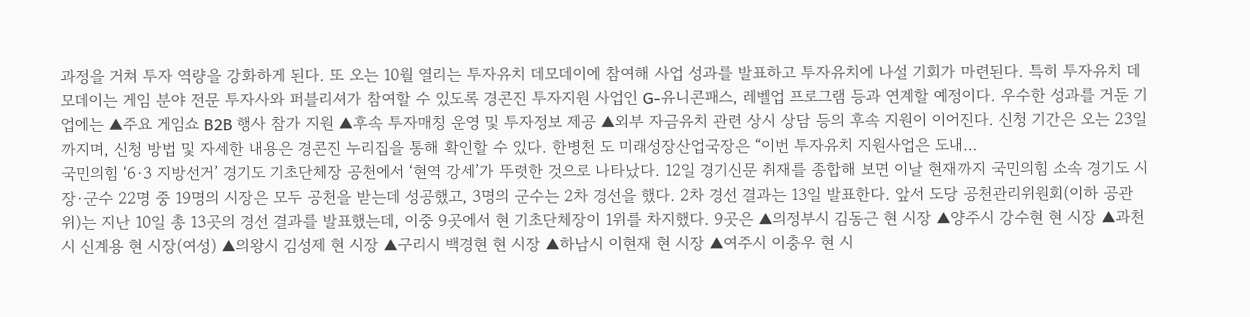과정을 거쳐 투자 역량을 강화하게 된다. 또 오는 10월 열리는 투자유치 데모데이에 참여해 사업 성과를 발표하고 투자유치에 나설 기회가 마련된다. 특히 투자유치 데모데이는 게임 분야 전문 투자사와 퍼블리셔가 참여할 수 있도록 경콘진 투자지원 사업인 G-유니콘패스, 레벨업 프로그램 등과 연계할 예정이다. 우수한 성과를 거둔 기업에는 ▲주요 게임쇼 B2B 행사 참가 지원 ▲후속 투자매칭 운영 및 투자정보 제공 ▲외부 자금유치 관련 상시 상담 등의 후속 지원이 이어진다. 신청 기간은 오는 23일까지며, 신청 방법 및 자세한 내용은 경콘진 누리집을 통해 확인할 수 있다. 한병천 도 미래성장산업국장은 “이번 투자유치 지원사업은 도내…
국민의힘 ‘6·3 지방선거’ 경기도 기초단체장 공천에서 ‘현역 강세’가 뚜렷한 것으로 나타났다. 12일 경기신문 취재를 종합해 보면 이날 현재까지 국민의힘 소속 경기도 시장·군수 22명 중 19명의 시장은 모두 공천을 받는데 성공했고, 3명의 군수는 2차 경선을 했다. 2차 경선 결과는 13일 발표한다. 앞서 도당 공천관리위원회(이하 공관위)는 지난 10일 총 13곳의 경선 결과를 발표했는데, 이중 9곳에서 현 기초단체장이 1위를 차지했다. 9곳은 ▲의정부시 김동근 현 시장 ▲양주시 강수현 현 시장 ▲과천시 신계용 현 시장(여성) ▲의왕시 김성제 현 시장 ▲구리시 백경현 현 시장 ▲하남시 이현재 현 시장 ▲여주시 이충우 현 시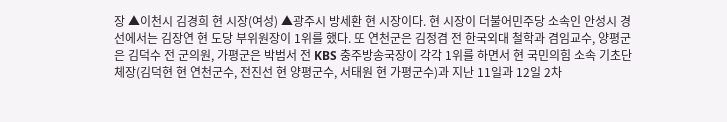장 ▲이천시 김경희 현 시장(여성) ▲광주시 방세환 현 시장이다. 현 시장이 더불어민주당 소속인 안성시 경선에서는 김장연 현 도당 부위원장이 1위를 했다. 또 연천군은 김정겸 전 한국외대 철학과 겸임교수, 양평군은 김덕수 전 군의원, 가평군은 박범서 전 KBS 충주방송국장이 각각 1위를 하면서 현 국민의힘 소속 기초단체장(김덕현 현 연천군수, 전진선 현 양평군수, 서태원 현 가평군수)과 지난 11일과 12일 2차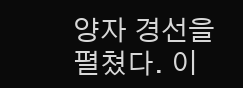양자 경선을 펼쳤다. 이